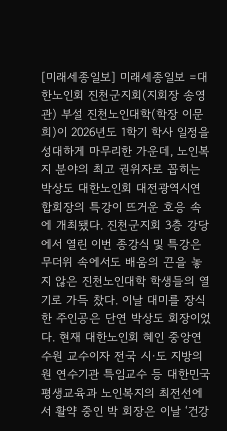[미래세종일보] 미래세종일보 =대한노인회 진천군지회(지회장 송영관) 부설 진천노인대학(학장 이문희)이 2026년도 1학기 학사 일정을 성대하게 마무리한 가운데, 노인복지 분야의 최고 권위자로 꼽히는 박상도 대한노인회 대전광역시연합회장의 특강이 뜨거운 호응 속에 개최됐다. 진천군지회 3층 강당에서 열린 이번 종강식 및 특강은 무더위 속에서도 배움의 끈을 놓지 않은 진천노인대학 학생들의 열기로 가득 찼다. 이날 대미를 장식한 주인공은 단연 박상도 회장이었다. 현재 대한노인회 혜인 중앙연수원 교수이자 전국 시·도 지방의원 연수기관 특임교수 등 대한민국 평생교육과 노인복지의 최전선에서 활약 중인 박 회장은 이날 ‘건강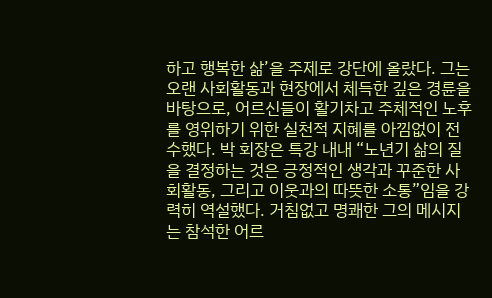하고 행복한 삶’을 주제로 강단에 올랐다. 그는 오랜 사회활동과 현장에서 체득한 깊은 경륜을 바탕으로, 어르신들이 활기차고 주체적인 노후를 영위하기 위한 실천적 지혜를 아낌없이 전수했다. 박 회장은 특강 내내 “노년기 삶의 질을 결정하는 것은 긍정적인 생각과 꾸준한 사회활동, 그리고 이웃과의 따뜻한 소통”임을 강력히 역설했다. 거침없고 명쾌한 그의 메시지는 참석한 어르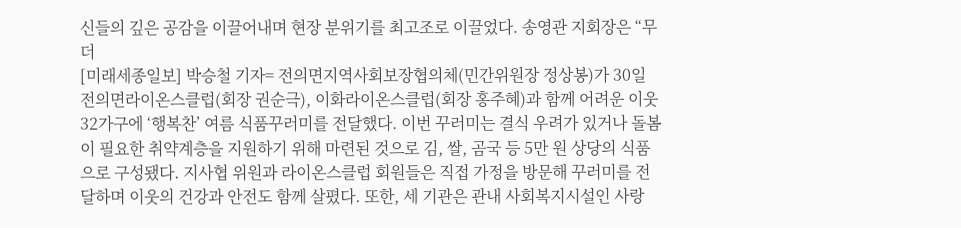신들의 깊은 공감을 이끌어내며 현장 분위기를 최고조로 이끌었다. 송영관 지회장은 “무더
[미래세종일보] 박승철 기자= 전의면지역사회보장협의체(민간위원장 정상봉)가 30일 전의면라이온스클럽(회장 권순극), 이화라이온스클럽(회장 홍주혜)과 함께 어려운 이웃 32가구에 ‘행복찬’ 여름 식품꾸러미를 전달했다. 이번 꾸러미는 결식 우려가 있거나 돌봄이 필요한 취약계층을 지원하기 위해 마련된 것으로 김, 쌀, 곰국 등 5만 원 상당의 식품으로 구성됐다. 지사협 위원과 라이온스클럽 회원들은 직접 가정을 방문해 꾸러미를 전달하며 이웃의 건강과 안전도 함께 살폈다. 또한, 세 기관은 관내 사회복지시설인 사랑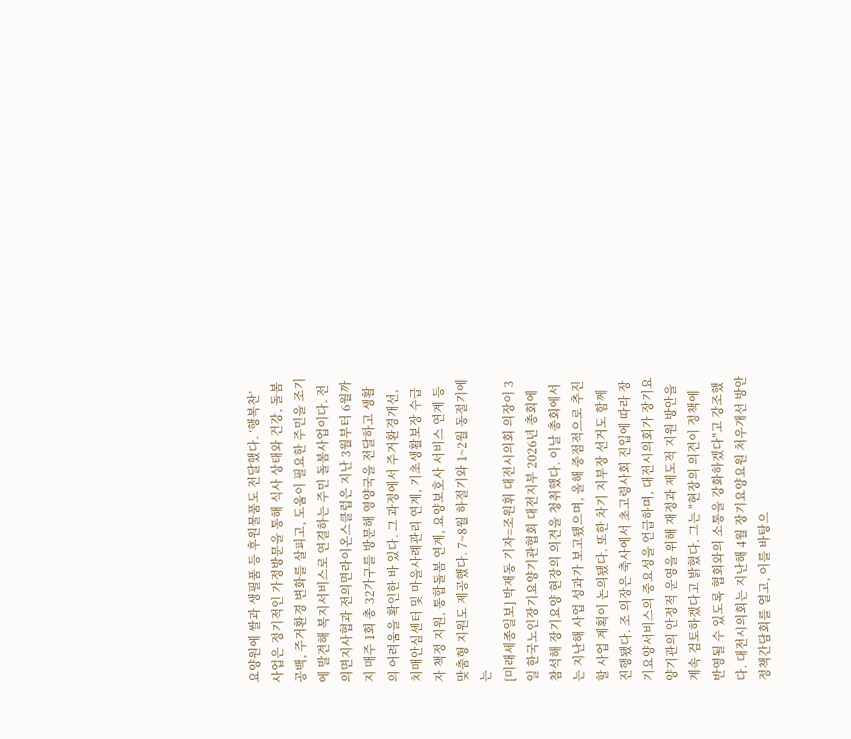요양원에 쌀과 생필품 등 후원물품도 전달했다. ‘행복찬’ 사업은 정기적인 가정방문을 통해 식사 상태와 건강, 돌봄 공백, 주거환경 변화를 살피고, 도움이 필요한 주민을 조기에 발견해 복지서비스로 연결하는 주민 돌봄사업이다. 전의면지사협과 전의면라이온스클럽은 지난 3월부터 6월까지 매주 1회 총 32가구를 방문해 영양국을 전달하고 생활의 어려움을 확인한 바 있다. 그 과정에서 주거환경개선, 치매안심센터 및 마을사례관리 연계, 기초생활보장 수급자 책정 지원, 통합돌봄 연계, 요양보호사 서비스 연계 등 맞춤형 지원도 제공했다. 7~8월 하절기와 1~2월 동절기에는
[미래세종일보] 박재동 기자=조원휘 대전시의회 의장이 3일 한국노인장기요양기관협회 대전지부 2026년 총회에 참석해 장기요양 현장의 의견을 청취했다. 이날 총회에서는 지난해 사업 성과가 보고됐으며, 올해 중점적으로 추진할 사업 계획이 논의됐다. 또한 차기 지부장 선거도 함께 진행됐다. 조 의장은 축사에서 초고령사회 진입에 따라 장기요양서비스의 중요성을 언급하며, 대전시의회가 장기요양기관의 안정적 운영을 위해 재정과 제도적 지원 방안을 계속 검토하겠다고 밝혔다. 그는 "현장의 의견이 정책에 반영될 수 있도록 협회와의 소통을 강화하겠다"고 강조했다. 대전시의회는 지난해 4월 장기요양요원 처우개선 방안 정책간담회를 열고, 이를 바탕으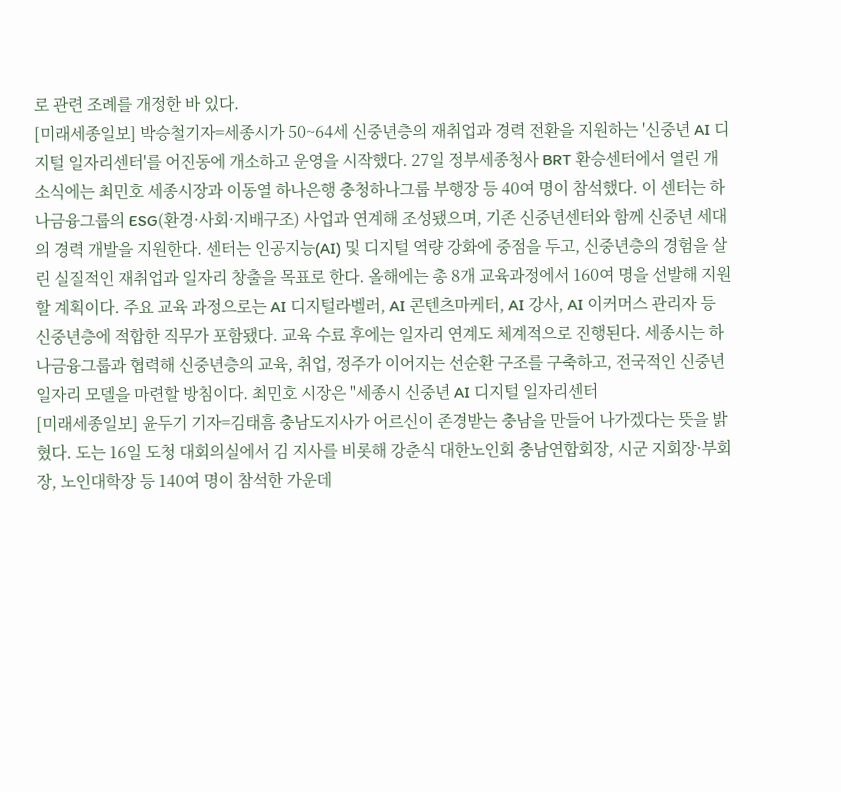로 관련 조례를 개정한 바 있다.
[미래세종일보] 박승철기자=세종시가 50~64세 신중년층의 재취업과 경력 전환을 지원하는 '신중년 AI 디지털 일자리센터'를 어진동에 개소하고 운영을 시작했다. 27일 정부세종청사 BRT 환승센터에서 열린 개소식에는 최민호 세종시장과 이동열 하나은행 충청하나그룹 부행장 등 40여 명이 참석했다. 이 센터는 하나금융그룹의 ESG(환경·사회·지배구조) 사업과 연계해 조성됐으며, 기존 신중년센터와 함께 신중년 세대의 경력 개발을 지원한다. 센터는 인공지능(AI) 및 디지털 역량 강화에 중점을 두고, 신중년층의 경험을 살린 실질적인 재취업과 일자리 창출을 목표로 한다. 올해에는 총 8개 교육과정에서 160여 명을 선발해 지원할 계획이다. 주요 교육 과정으로는 AI 디지털라벨러, AI 콘텐츠마케터, AI 강사, AI 이커머스 관리자 등 신중년층에 적합한 직무가 포함됐다. 교육 수료 후에는 일자리 연계도 체계적으로 진행된다. 세종시는 하나금융그룹과 협력해 신중년층의 교육, 취업, 정주가 이어지는 선순환 구조를 구축하고, 전국적인 신중년 일자리 모델을 마련할 방침이다. 최민호 시장은 "세종시 신중년 AI 디지털 일자리센터
[미래세종일보] 윤두기 기자=김태흠 충남도지사가 어르신이 존경받는 충남을 만들어 나가겠다는 뜻을 밝혔다. 도는 16일 도청 대회의실에서 김 지사를 비롯해 강춘식 대한노인회 충남연합회장, 시군 지회장·부회장, 노인대학장 등 140여 명이 참석한 가운데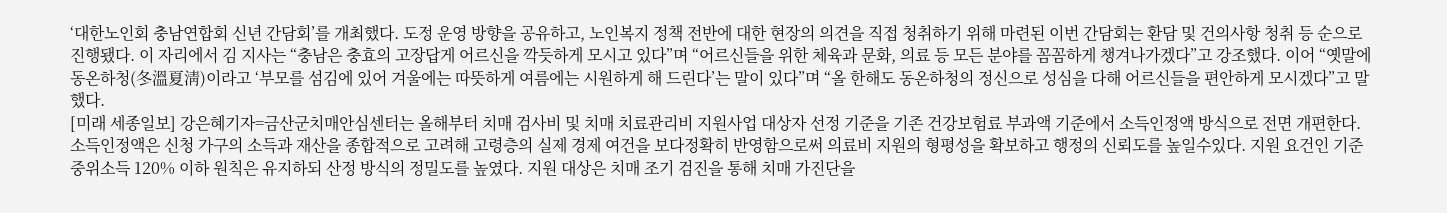‘대한노인회 충남연합회 신년 간담회’를 개최했다. 도정 운영 방향을 공유하고, 노인복지 정책 전반에 대한 현장의 의견을 직접 청취하기 위해 마련된 이번 간담회는 환담 및 건의사항 청취 등 순으로 진행됐다. 이 자리에서 김 지사는 “충남은 충효의 고장답게 어르신을 깍듯하게 모시고 있다”며 “어르신들을 위한 체육과 문화, 의료 등 모든 분야를 꼼꼼하게 챙겨나가겠다”고 강조했다. 이어 “옛말에 동온하청(冬溫夏淸)이라고 ‘부모를 섬김에 있어 겨울에는 따뜻하게 여름에는 시원하게 해 드린다’는 말이 있다”며 “올 한해도 동온하청의 정신으로 성심을 다해 어르신들을 편안하게 모시겠다”고 말했다.
[미래 세종일보] 강은혜기자=금산군치매안심센터는 올해부터 치매 검사비 및 치매 치료관리비 지원사업 대상자 선정 기준을 기존 건강보험료 부과액 기준에서 소득인정액 방식으로 전면 개편한다. 소득인정액은 신청 가구의 소득과 재산을 종합적으로 고려해 고령층의 실제 경제 여건을 보다정확히 반영함으로써 의료비 지원의 형평성을 확보하고 행정의 신뢰도를 높일수있다. 지원 요건인 기준 중위소득 120% 이하 원칙은 유지하되 산정 방식의 정밀도를 높였다. 지원 대상은 치매 조기 검진을 통해 치매 가진단을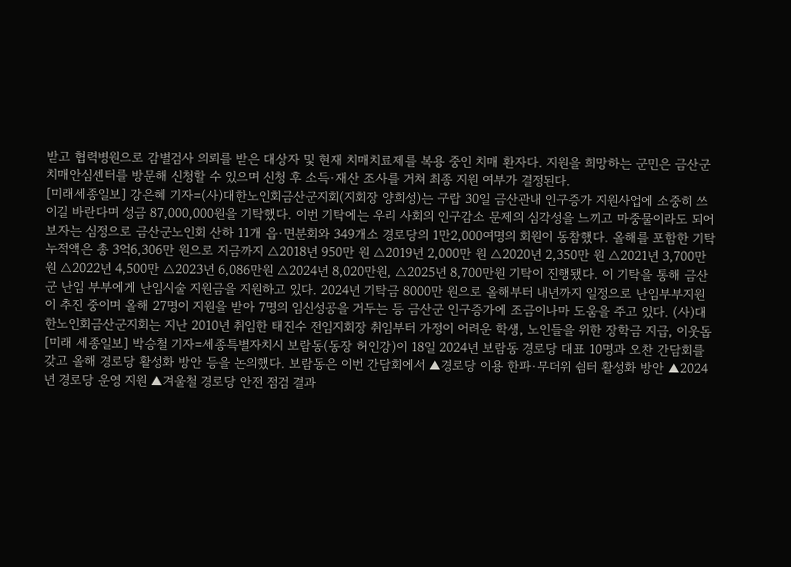받고 협력병원으로 감별검사 의뢰를 받은 대상자 및 현재 치매치료제를 복용 중인 치매 환자다. 지원을 희망하는 군민은 금산군치매안심센터를 방문해 신청할 수 있으며 신청 후 소득·재산 조사를 거쳐 최종 지원 여부가 결정된다.
[미래세종일보] 강은혜 기자=(사)대한노인회금산군지회(지회장 양희성)는 구랍 30일 금산관내 인구증가 지원사업에 소중히 쓰이길 바란다며 성금 87,000,000원을 기탁했다. 이번 기탁에는 우리 사회의 인구감소 문제의 심각성을 느끼고 마중물이라도 되어보자는 심정으로 금산군노인회 산하 11개 읍·면분회와 349개소 경로당의 1만2,000여명의 회원이 동참했다. 올해를 포함한 기탁 누적액은 총 3억6,306만 원으로 지금까지 △2018년 950만 원 △2019년 2,000만 원 △2020년 2,350만 원 △2021년 3,700만 원 △2022년 4,500만 △2023년 6,086만원 △2024년 8,020만원, △2025년 8,700만원 기탁이 진행됐다. 이 기탁을 통해 금산군 난임 부부에게 난임시술 지원금을 지원하고 있다. 2024년 기탁금 8000만 원으로 올해부터 내년까지 일정으로 난임부부지원이 추진 중이며 올해 27명이 지원을 받아 7명의 임신성공을 거두는 등 금산군 인구증가에 조금이나마 도움을 주고 있다. (사)대한노인회금산군지회는 지난 2010년 취임한 태진수 전임지회장 취임부터 가정이 어려운 학생, 노인들을 위한 장학금 지급, 이웃돕
[미래 세종일보] 박승철 기자=세종특별자치시 보람동(동장 허인강)이 18일 2024년 보람동 경로당 대표 10명과 오찬 간담회를 갖고 올해 경로당 활성화 방안 등을 논의했다. 보람동은 이번 간담회에서 ▲경로당 이용 한파·무더위 쉼터 활성화 방안 ▲2024년 경로당 운영 지원 ▲겨울철 경로당 안전 점검 결과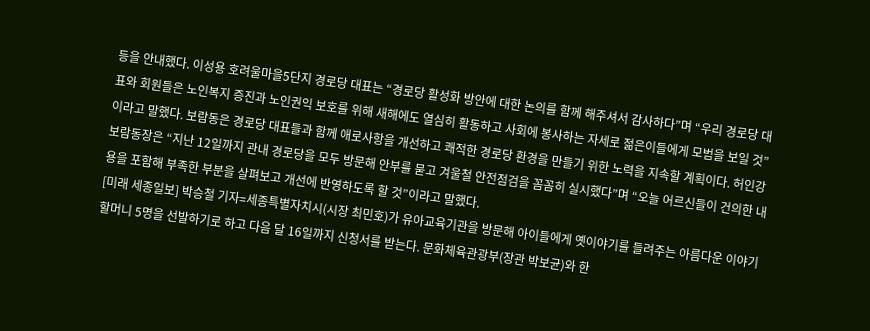등을 안내했다. 이성용 호려울마을5단지 경로당 대표는 “경로당 활성화 방안에 대한 논의를 함께 해주셔서 감사하다”며 “우리 경로당 대표와 회원들은 노인복지 증진과 노인권익 보호를 위해 새해에도 열심히 활동하고 사회에 봉사하는 자세로 젊은이들에게 모범을 보일 것”이라고 말했다. 보람동은 경로당 대표들과 함께 애로사항을 개선하고 쾌적한 경로당 환경을 만들기 위한 노력을 지속할 계획이다. 허인강 보람동장은 “지난 12일까지 관내 경로당을 모두 방문해 안부를 묻고 겨울철 안전점검을 꼼꼼히 실시했다”며 “오늘 어르신들이 건의한 내용을 포함해 부족한 부분을 살펴보고 개선에 반영하도록 할 것”이라고 말했다.
[미래 세종일보] 박승철 기자=세종특별자치시(시장 최민호)가 유아교육기관을 방문해 아이들에게 옛이야기를 들려주는 아름다운 이야기할머니 5명을 선발하기로 하고 다음 달 16일까지 신청서를 받는다. 문화체육관광부(장관 박보균)와 한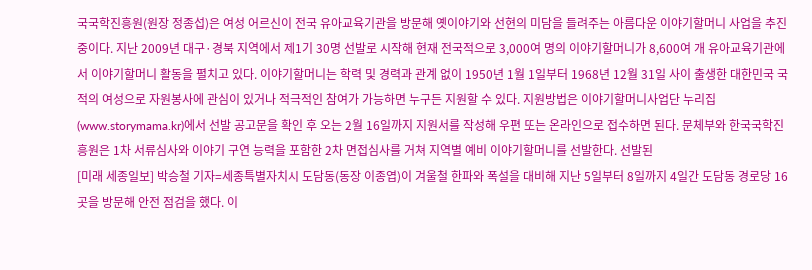국국학진흥원(원장 정종섭)은 여성 어르신이 전국 유아교육기관을 방문해 옛이야기와 선현의 미담을 들려주는 아름다운 이야기할머니 사업을 추진 중이다. 지난 2009년 대구·경북 지역에서 제1기 30명 선발로 시작해 현재 전국적으로 3,000여 명의 이야기할머니가 8,600여 개 유아교육기관에서 이야기할머니 활동을 펼치고 있다. 이야기할머니는 학력 및 경력과 관계 없이 1950년 1월 1일부터 1968년 12월 31일 사이 출생한 대한민국 국적의 여성으로 자원봉사에 관심이 있거나 적극적인 참여가 가능하면 누구든 지원할 수 있다. 지원방법은 이야기할머니사업단 누리집(www.storymama.kr)에서 선발 공고문을 확인 후 오는 2월 16일까지 지원서를 작성해 우편 또는 온라인으로 접수하면 된다. 문체부와 한국국학진흥원은 1차 서류심사와 이야기 구연 능력을 포함한 2차 면접심사를 거쳐 지역별 예비 이야기할머니를 선발한다. 선발된
[미래 세종일보] 박승철 기자=세종특별자치시 도담동(동장 이종엽)이 겨울철 한파와 폭설을 대비해 지난 5일부터 8일까지 4일간 도담동 경로당 16곳을 방문해 안전 점검을 했다. 이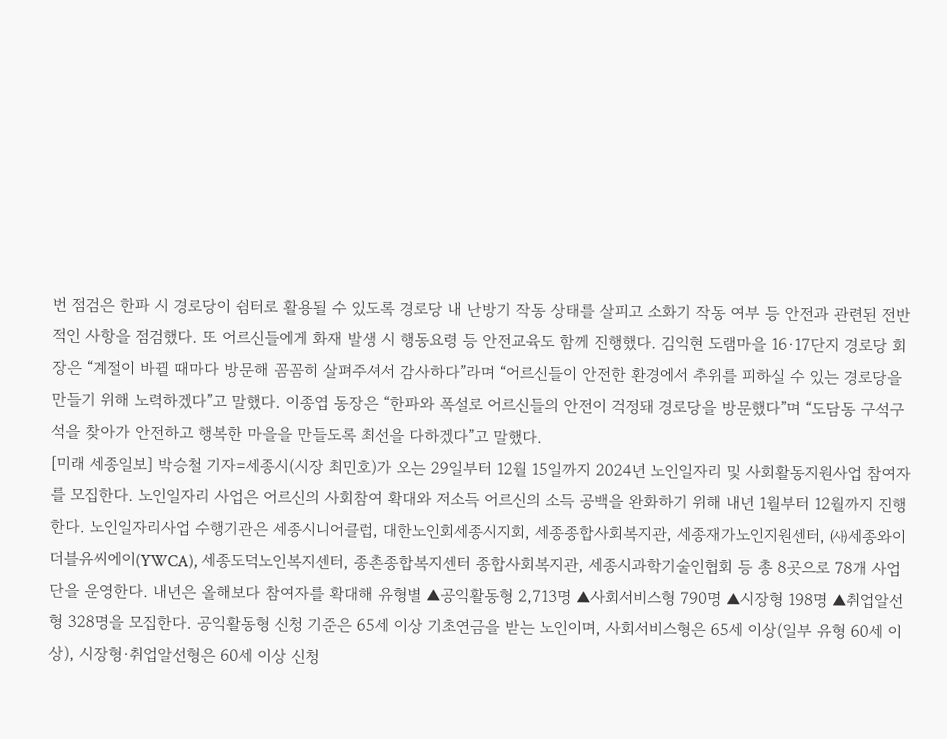번 점검은 한파 시 경로당이 쉼터로 활용될 수 있도록 경로당 내 난방기 작동 상태를 살피고 소화기 작동 여부 등 안전과 관련된 전반적인 사항을 점검했다. 또 어르신들에게 화재 발생 시 행동요령 등 안전교육도 함께 진행했다. 김익현 도램마을 16·17단지 경로당 회장은 “계절이 바뀔 때마다 방문해 꼼꼼히 살펴주셔서 감사하다”라며 “어르신들이 안전한 환경에서 추위를 피하실 수 있는 경로당을 만들기 위해 노력하겠다”고 말했다. 이종엽 동장은 “한파와 폭설로 어르신들의 안전이 걱정돼 경로당을 방문했다”며 “도담동 구석구석을 찾아가 안전하고 행복한 마을을 만들도록 최선을 다하겠다”고 말했다.
[미래 세종일보] 박승철 기자=세종시(시장 최민호)가 오는 29일부터 12월 15일까지 2024년 노인일자리 및 사회활동지원사업 참여자를 모집한다. 노인일자리 사업은 어르신의 사회참여 확대와 저소득 어르신의 소득 공백을 완화하기 위해 내년 1월부터 12월까지 진행한다. 노인일자리사업 수행기관은 세종시니어클럽, 대한노인회세종시지회, 세종종합사회복지관, 세종재가노인지원센터, ㈔세종와이더블유씨에이(YWCA), 세종도덕노인복지센터, 종촌종합복지센터 종합사회복지관, 세종시과학기술인협회 등 총 8곳으로 78개 사업단을 운영한다. 내년은 올해보다 참여자를 확대해 유형별 ▲공익활동형 2,713명 ▲사회서비스형 790명 ▲시장형 198명 ▲취업알선형 328명을 모집한다. 공익활동형 신청 기준은 65세 이상 기초연금을 받는 노인이며, 사회서비스형은 65세 이상(일부 유형 60세 이상), 시장형·취업알선형은 60세 이상 신청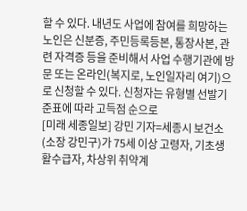할 수 있다. 내년도 사업에 참여를 희망하는 노인은 신분증, 주민등록등본, 통장사본, 관련 자격증 등을 준비해서 사업 수행기관에 방문 또는 온라인(복지로, 노인일자리 여기)으로 신청할 수 있다. 신청자는 유형별 선발기준표에 따라 고득점 순으로
[미래 세종일보] 강민 기자=세종시 보건소(소장 강민구)가 75세 이상 고령자, 기초생활수급자, 차상위 취약계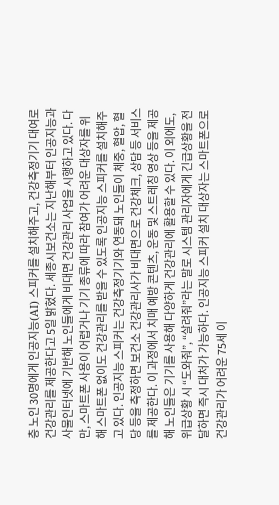층 노인 30명에게 인공지능(AI) 스피커를 설치해주고, 건강측정기기 대여로 건강관리를 제공한다고 5일 밝혔다. 세종시보건소는 지난해부터 인공지능과 사물인터넷에 기반해 노인들에게 비대면 건강관리 사업을 시행하고 있다. 다만, 스마트폰 사용이 어렵거나 기기 종류에 따라 참여가 어려운 대상자를 위해 스마트폰 없이도 건강관리를 받을 수 있도록 인공지능 스피커를 설치해주고 있다. 인공지능 스피커는 건강측정기기와 연동돼 노인들이 체중, 혈압, 혈당 등을 측정하면 보건소 건강관리사가 비대면으로 건강체크, 상담 등 서비스를 제공한다. 이 과정에서 치매 예방 콘텐츠, 운동 및 스트레칭 영상 등을 제공해 노인들은 기기를 사용해 다양하게 건강관리에 활용할 수 있다. 이 외에도, 위급상황 시 “도와줘”, “살려줘”라는 말로 시스템 관리자에게 긴급상황을 전달하면 즉시 대처가 가능하다. 인공지능 스피커 설치 대상자는 스마트폰으로 건강관리가 어려운 75세 이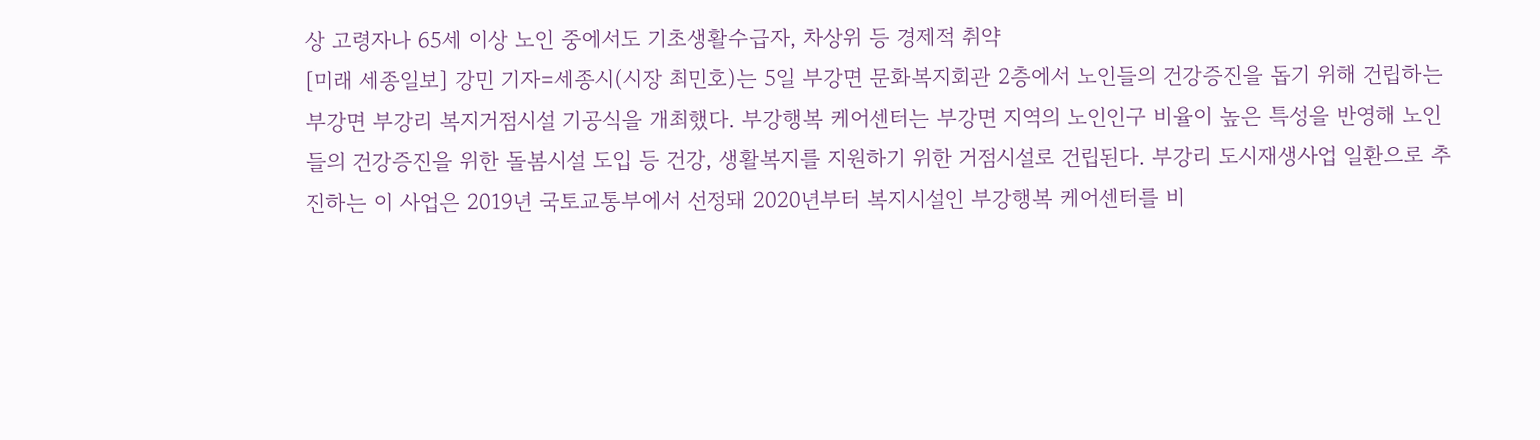상 고령자나 65세 이상 노인 중에서도 기초생활수급자, 차상위 등 경제적 취약
[미래 세종일보] 강민 기자=세종시(시장 최민호)는 5일 부강면 문화복지회관 2층에서 노인들의 건강증진을 돕기 위해 건립하는 부강면 부강리 복지거점시설 기공식을 개최했다. 부강행복 케어센터는 부강면 지역의 노인인구 비율이 높은 특성을 반영해 노인들의 건강증진을 위한 돌봄시설 도입 등 건강, 생활복지를 지원하기 위한 거점시설로 건립된다. 부강리 도시재생사업 일환으로 추진하는 이 사업은 2019년 국토교통부에서 선정돼 2020년부터 복지시설인 부강행복 케어센터를 비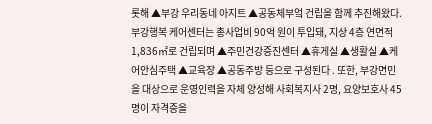롯해 ▲부강 우리동네 아지트 ▲공동체부엌 건립을 함께 추진해왔다. 부강행복 케어센터는 총사업비 90억 원이 투입돼, 지상 4층 연면적 1,836㎡로 건립되며 ▲주민건강증진센터 ▲휴게실 ▲생활실 ▲케어안심주택 ▲교육장 ▲공동주방 등으로 구성된다 . 또한, 부강면민을 대상으로 운영인력을 자체 양성해 사회복지사 2명, 요양보호사 45명이 자격증을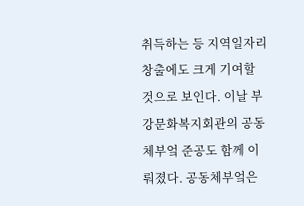취득하는 등 지역일자리 창출에도 크게 기여할 것으로 보인다. 이날 부강문화복지회관의 공동체부엌 준공도 함께 이뤄졌다. 공동체부엌은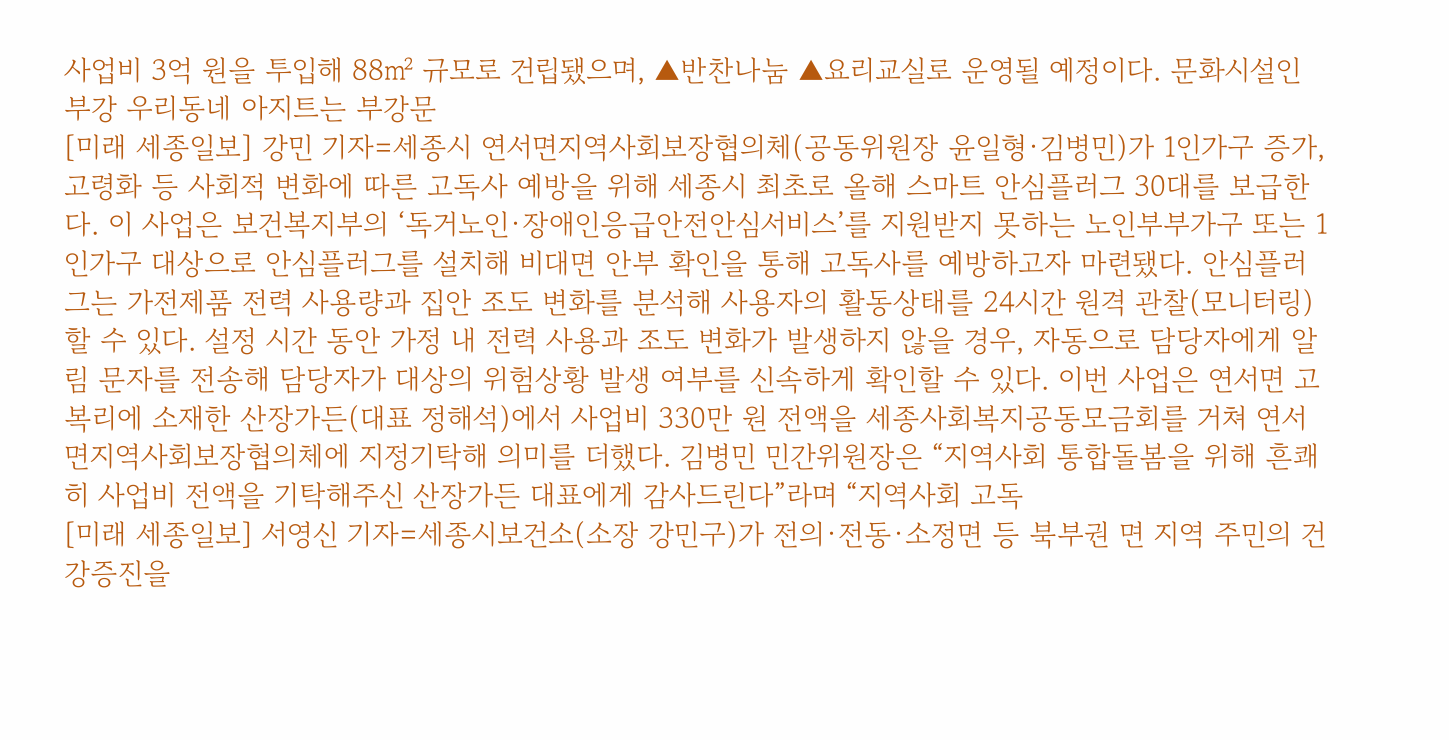사업비 3억 원을 투입해 88㎡ 규모로 건립됐으며, ▲반찬나눔 ▲요리교실로 운영될 예정이다. 문화시설인 부강 우리동네 아지트는 부강문
[미래 세종일보] 강민 기자=세종시 연서면지역사회보장협의체(공동위원장 윤일형·김병민)가 1인가구 증가, 고령화 등 사회적 변화에 따른 고독사 예방을 위해 세종시 최초로 올해 스마트 안심플러그 30대를 보급한다. 이 사업은 보건복지부의 ‘독거노인·장애인응급안전안심서비스’를 지원받지 못하는 노인부부가구 또는 1인가구 대상으로 안심플러그를 설치해 비대면 안부 확인을 통해 고독사를 예방하고자 마련됐다. 안심플러그는 가전제품 전력 사용량과 집안 조도 변화를 분석해 사용자의 활동상태를 24시간 원격 관찰(모니터링)할 수 있다. 설정 시간 동안 가정 내 전력 사용과 조도 변화가 발생하지 않을 경우, 자동으로 담당자에게 알림 문자를 전송해 담당자가 대상의 위험상황 발생 여부를 신속하게 확인할 수 있다. 이번 사업은 연서면 고복리에 소재한 산장가든(대표 정해석)에서 사업비 330만 원 전액을 세종사회복지공동모금회를 거쳐 연서면지역사회보장협의체에 지정기탁해 의미를 더했다. 김병민 민간위원장은 “지역사회 통합돌봄을 위해 흔쾌히 사업비 전액을 기탁해주신 산장가든 대표에게 감사드린다”라며 “지역사회 고독
[미래 세종일보] 서영신 기자=세종시보건소(소장 강민구)가 전의·전동·소정면 등 북부권 면 지역 주민의 건강증진을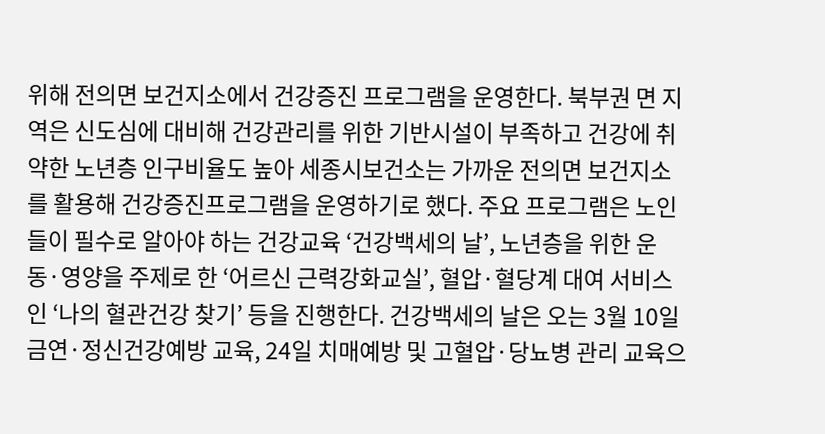위해 전의면 보건지소에서 건강증진 프로그램을 운영한다. 북부권 면 지역은 신도심에 대비해 건강관리를 위한 기반시설이 부족하고 건강에 취약한 노년층 인구비율도 높아 세종시보건소는 가까운 전의면 보건지소를 활용해 건강증진프로그램을 운영하기로 했다. 주요 프로그램은 노인들이 필수로 알아야 하는 건강교육 ‘건강백세의 날’, 노년층을 위한 운동·영양을 주제로 한 ‘어르신 근력강화교실’, 혈압·혈당계 대여 서비스인 ‘나의 혈관건강 찾기’ 등을 진행한다. 건강백세의 날은 오는 3월 10일 금연·정신건강예방 교육, 24일 치매예방 및 고혈압·당뇨병 관리 교육으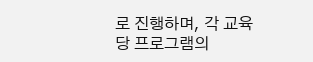로 진행하며, 각 교육당 프로그램의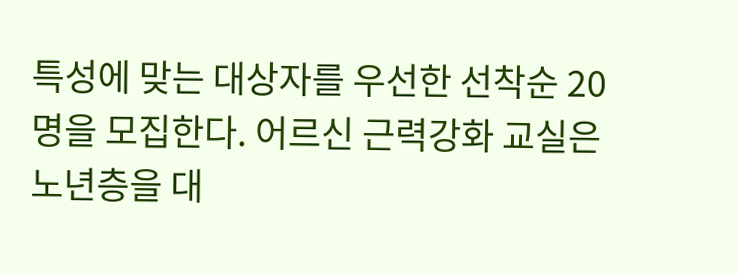특성에 맞는 대상자를 우선한 선착순 20명을 모집한다. 어르신 근력강화 교실은 노년층을 대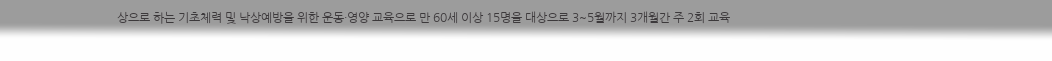상으로 하는 기초체력 및 낙상예방을 위한 운동·영양 교육으로 만 60세 이상 15명을 대상으로 3~5월까지 3개월간 주 2회 교육